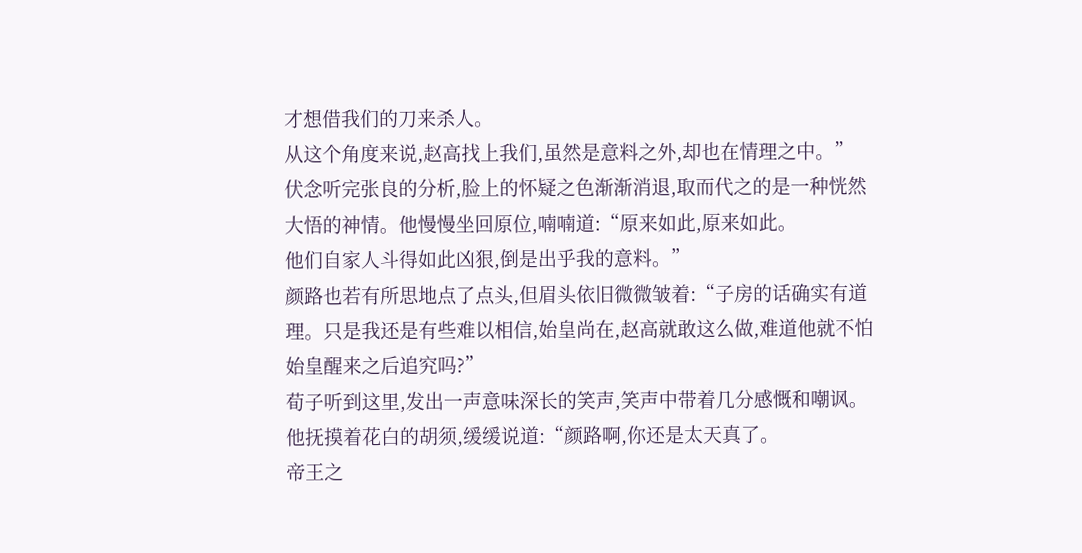才想借我们的刀来杀人。
从这个角度来说,赵高找上我们,虽然是意料之外,却也在情理之中。”
伏念听完张良的分析,脸上的怀疑之色渐渐消退,取而代之的是一种恍然大悟的神情。他慢慢坐回原位,喃喃道:“原来如此,原来如此。
他们自家人斗得如此凶狠,倒是出乎我的意料。”
颜路也若有所思地点了点头,但眉头依旧微微皱着:“子房的话确实有道理。只是我还是有些难以相信,始皇尚在,赵高就敢这么做,难道他就不怕始皇醒来之后追究吗?”
荀子听到这里,发出一声意味深长的笑声,笑声中带着几分感慨和嘲讽。他抚摸着花白的胡须,缓缓说道:“颜路啊,你还是太天真了。
帝王之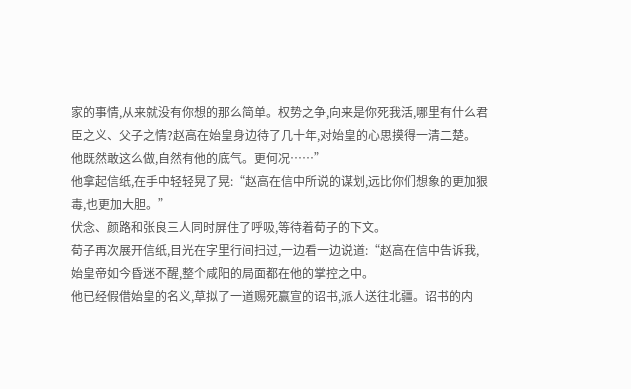家的事情,从来就没有你想的那么简单。权势之争,向来是你死我活,哪里有什么君臣之义、父子之情?赵高在始皇身边待了几十年,对始皇的心思摸得一清二楚。
他既然敢这么做,自然有他的底气。更何况……”
他拿起信纸,在手中轻轻晃了晃:“赵高在信中所说的谋划,远比你们想象的更加狠毒,也更加大胆。”
伏念、颜路和张良三人同时屏住了呼吸,等待着荀子的下文。
荀子再次展开信纸,目光在字里行间扫过,一边看一边说道:“赵高在信中告诉我,始皇帝如今昏迷不醒,整个咸阳的局面都在他的掌控之中。
他已经假借始皇的名义,草拟了一道赐死赢宣的诏书,派人送往北疆。诏书的内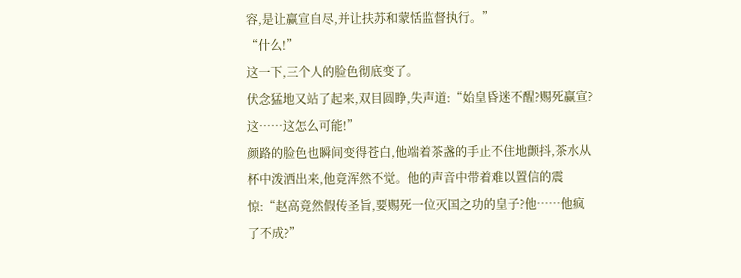容,是让赢宣自尽,并让扶苏和蒙恬监督执行。”
“什么!”
这一下,三个人的脸色彻底变了。
伏念猛地又站了起来,双目圆睁,失声道:“始皇昏迷不醒?赐死赢宣?这……这怎么可能!”
颜路的脸色也瞬间变得苍白,他端着茶盏的手止不住地颤抖,茶水从杯中泼洒出来,他竟浑然不觉。他的声音中带着难以置信的震惊:“赵高竟然假传圣旨,要赐死一位灭国之功的皇子?他……他疯了不成?”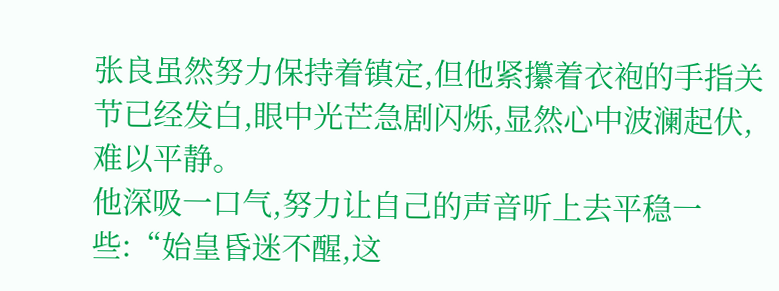张良虽然努力保持着镇定,但他紧攥着衣袍的手指关节已经发白,眼中光芒急剧闪烁,显然心中波澜起伏,难以平静。
他深吸一口气,努力让自己的声音听上去平稳一些:“始皇昏迷不醒,这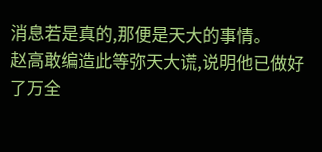消息若是真的,那便是天大的事情。
赵高敢编造此等弥天大谎,说明他已做好了万全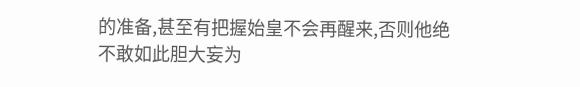的准备,甚至有把握始皇不会再醒来,否则他绝不敢如此胆大妄为